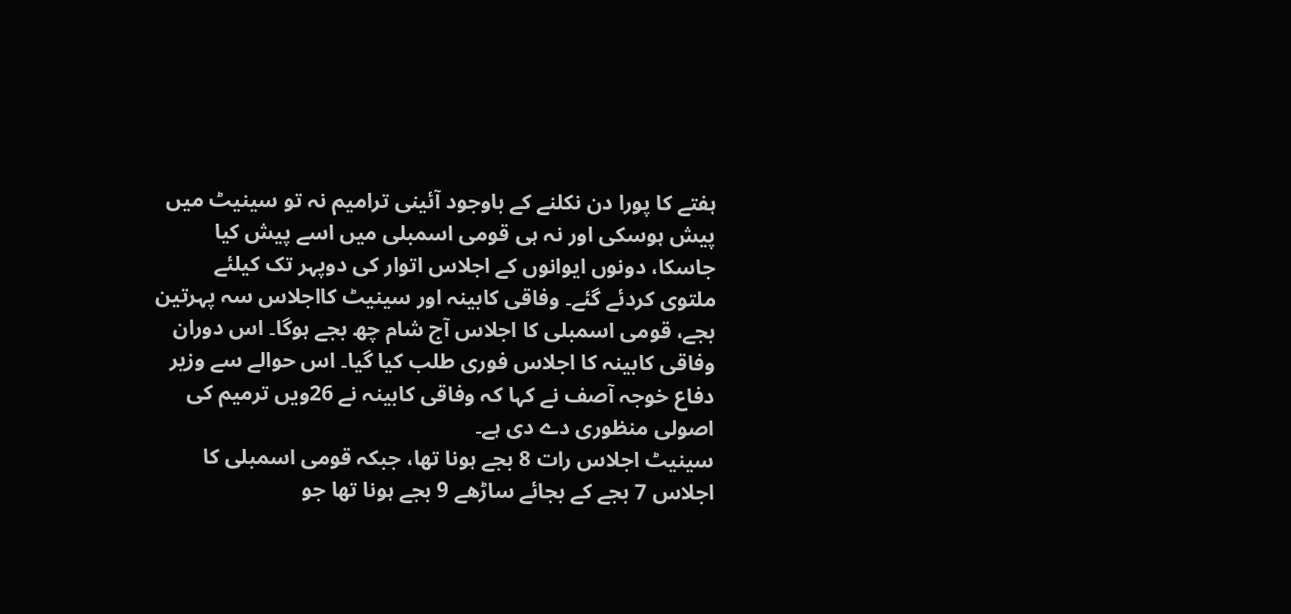ہفتے کا پورا دن نکلنے کے باوجود آئینی ترامیم نہ تو سینیٹ میں پیش ہوسکی اور نہ ہی قومی اسمبلی میں اسے پیش کیا جاسکا، دونوں ایوانوں کے اجلاس اتوار کی دوپہر تک کیلئے ملتوی کردئے گئے۔ وفاقی کابینہ اور سینیٹ کااجلاس سہ پہرتین بجے، قومی اسمبلی کا اجلاس آج شام چھ بجے ہوگا۔ اس دوران وفاقی کابینہ کا اجلاس فوری طلب کیا گیا۔ اس حوالے سے وزیر دفاع خوجہ آصف نے کہا کہ وفاقی کابینہ نے 26ویں ترمیم کی اصولی منظوری دے دی ہے۔
سینیٹ اجلاس رات 8 بجے ہونا تھا، جبکہ قومی اسمبلی کا اجلاس 7 بجے کے بجائے ساڑھے 9 بجے ہونا تھا جو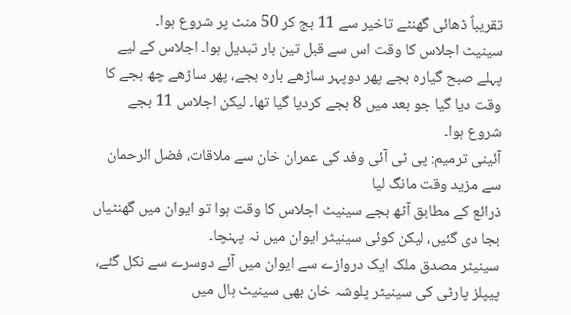تقریباً ڈھائی گھنٹے تاخیر سے 11 بج کر 50 منٹ پر شروع ہوا۔
سینیٹ اجلاس کا وقت اس سے قبل تین بار تبدیل ہوا۔ اجلاس کے لیے پہلے صبح گیارہ بجے پھر دوپہر ساڑھے بارہ بجے، پھر ساڑھے چھ بجے کا وقت دیا گیا جو بعد میں 8 بجے کردیا گیا تھا۔ لیکن اجلاس 11 بجے شروع ہوا۔
آئینی ترمیم: پی ٹی آئی وفد کی عمران خان سے ملاقات، فضل الرحمان سے مزید وقت مانگ لیا
ذرائع کے مطابق آٹھ بجے سینیٹ اجلاس کا وقت ہوا تو ایوان میں گھنٹیاں بجا دی گئیں، لیکن کوئی سینیٹر ایوان میں نہ پہنچا۔
سینیٹر مصدق ملک ایک دروازے سے ایوان میں آئے دوسرے سے نکل گئے، پیپلز پارٹی کی سینیٹر پلوشہ خان بھی سینیٹ ہال میں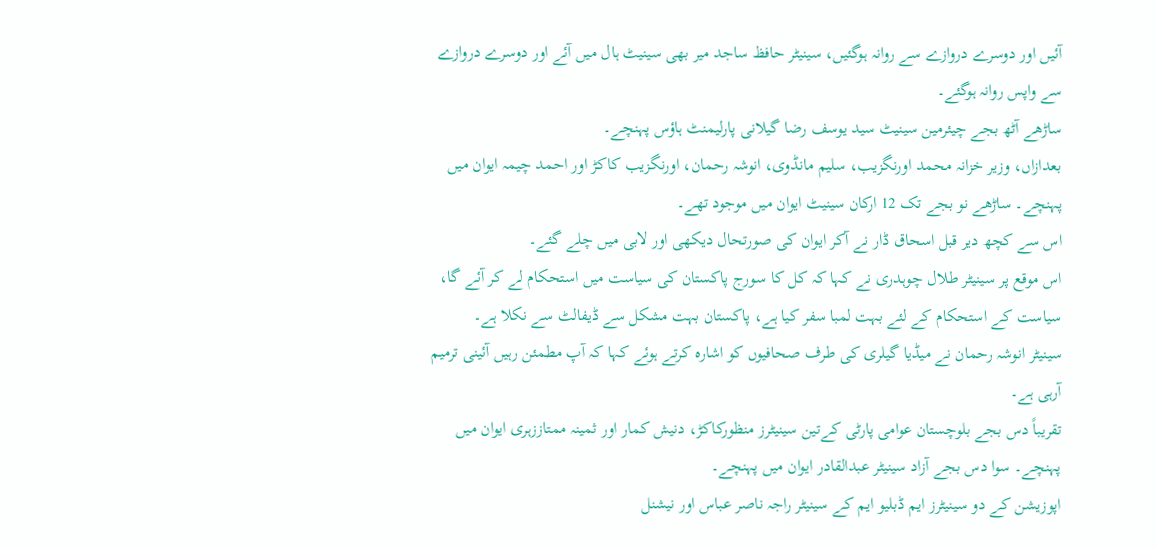آئیں اور دوسرے دروازے سے روانہ ہوگئیں، سینیٹر حافظ ساجد میر بھی سینیٹ ہال میں آئے اور دوسرے دروازے سے واپس روانہ ہوگئے۔
ساڑھے آٹھ بجے چیئرمین سینیٹ سید یوسف رضا گیلانی پارلیمنٹ ہاؤس پہنچے۔
بعدازاں، وزیر خزانہ محمد اورنگزیب، سلیم مانڈوی، انوشہ رحمان، اورنگزیب کاکڑ اور احمد چیمہ ایوان میں پہنچے۔ ساڑھے نو بجے تک 12 ارکان سینیٹ ایوان میں موجود تھے۔
اس سے کچھ دیر قبل اسحاق ڈار نے آکر ایوان کی صورتحال دیکھی اور لابی میں چلے گئے۔
اس موقع پر سینیٹر طلال چوہدری نے کہا کہ کل کا سورج پاکستان کی سیاست میں استحکام لے کر آئے گا، سیاست کے استحکام کے لئے بہت لمبا سفر کیا ہے، پاکستان بہت مشکل سے ڈیفالٹ سے نکلا ہے۔
سینیٹر انوشہ رحمان نے میڈیا گیلری کی طرف صحافیوں کو اشارہ کرتے ہوئے کہا کہ آپ مطمئن رہیں آئینی ترمیم آرہی ہے۔
تقریباً دس بجے بلوچستان عوامی پارٹی کےتین سینیٹرز منظورکاکڑ، دنیش کمار اور ثمینہ ممتاززہری ایوان میں پہنچے۔ سوا دس بجے آزاد سینیٹر عبدالقادر ایوان میں پہنچے۔
اپوزیشن کے دو سینیٹرز ایم ڈبلیو ایم کے سینیٹر راجہ ناصر عباس اور نیشنل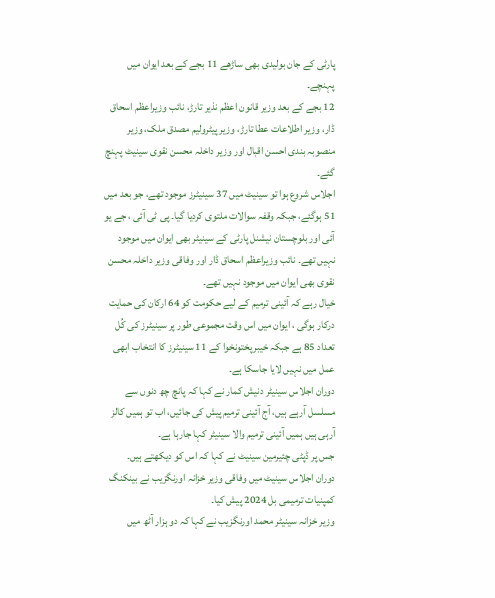پارٹی کے جان بولیدی بھی ساڑھے 11 بجے کے بعد ایوان میں پہنچے۔
12 بجے کے بعد وزیر قانون اعظم نذیر تارڑ، نائب وزیراعظم اسحاق ڈار، وزیر اطلاعات عطا تارڑ، وزیر پیٹرولیم مصدق ملک، وزیر منصوبہ بندی احسن اقبال اور وزیر داخلہ محسن نقوی سینیٹ پہنچ گئے۔
اجلاس شروع ہوا تو سینیٹ میں 37 سینیٹرز موجود تھے، جو بعد میں 51 ہوگئے، جبکہ وقفہ سوالات ملتوی کردیا گیا۔ پی ٹی آئی ، جے یو آئی اور بلوچستان نیشنل پارٹی کے سینیٹر بھی ایوان میں موجود نہیں تھے۔ نائب وزیراعظم اسحاق ڈار اور وفاقی وزیر داخلہ محسن نقوی بھی ایوان میں موجود نہیں تھے۔
خیال رہے کہ آئینی ترمیم کے لیے حکومت کو 64 ارکان کی حمایت درکار ہوگی ، ایوان میں اس وقت مجموعی طور پر سینیٹرز کی کُل تعداد 85 ہے جبکہ خیبرپختونخوا کے 11 سینیٹرز کا انتخاب ابھی عمل میں نہیں لایا جاسکا ہے۔
دوران اجلاس سینیٹر دنیش کمار نے کہا کہ پانچ چھ دنوں سے مسلسل آرہے ہیں، آج آئینی ترمیم پیش کی جائیں، اب تو ہمیں کالز آرہی ہیں ہمیں آئینی ترمیم والا سینیٹر کہا جارہا ہے۔
جس پر ڈپٹی چئیرمین سینیٹ نے کہا کہ اس کو دیکھتے ہیں۔
دوران اجلاس سینیٹ میں وفاقی وزیر خزانہ اورنگزیب نے بینکنگ کمپنیات ترمیمی بل 2024 پیش کیا۔
وزیر خزانہ سینیٹر محمد اورنگزیب نے کہا کہ دو ہزار آٹھ میں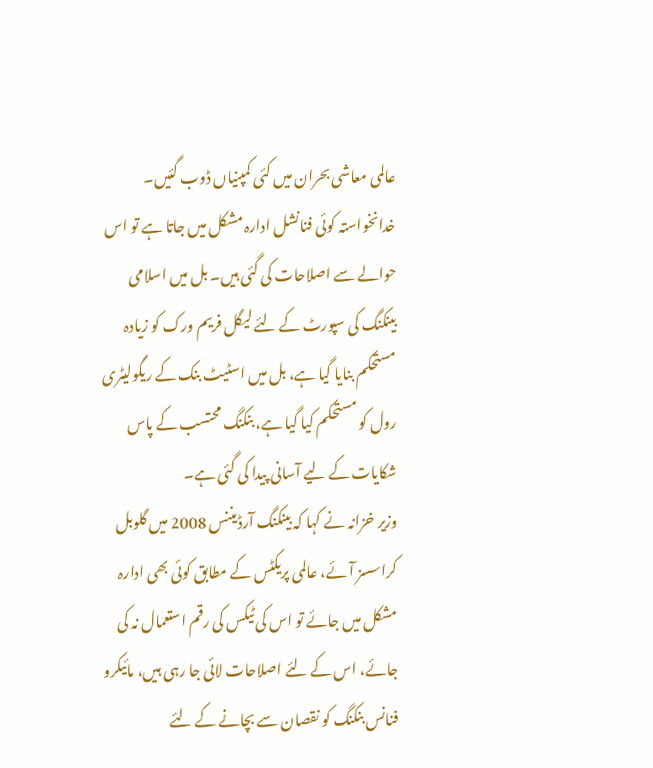عالمی معاشی بحران میں کئی کمپنیاں ڈوب گئیں۔ خدانخواستہ کوئی فنانشل ادارہ مشکل میں جاتا ہے تو اس حوالے سے اصلاحات کی گئی ہیں۔ بل میں اسلامی بینکنگ کی سپورٹ کے لئے لیگل فریم ورک کو زیادہ مستحکم بنایا گیا ہے، بل میں اسٹیٹ بنک کے ریگولیٹری رول کو مستحکم کیا گیا ہے، بنکنگ محتسب کے پاس شکایات کے لیے آسانی پیدا کی گئی ہے۔
وزیر خزانہ نے کہا کہ بینکنگ آرڈیننس 2008 میں گلوبل کراسسز آئے، عالمی پریکٹس کے مطابق کوئی بھی ادارہ مشکل میں جائے تو اس کی ٹیکس کی رقم استعمال نہ کی جائے، اس کے لئے اصلاحات لائی جا رہی ہیں، مائیکرو فنانس بنکنگ کو نقصان سے بچانے کے لئے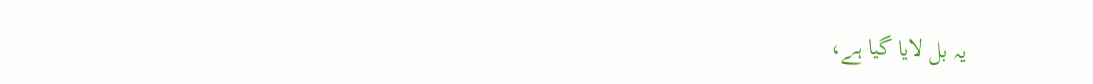یہ بل لایا گیا ہے،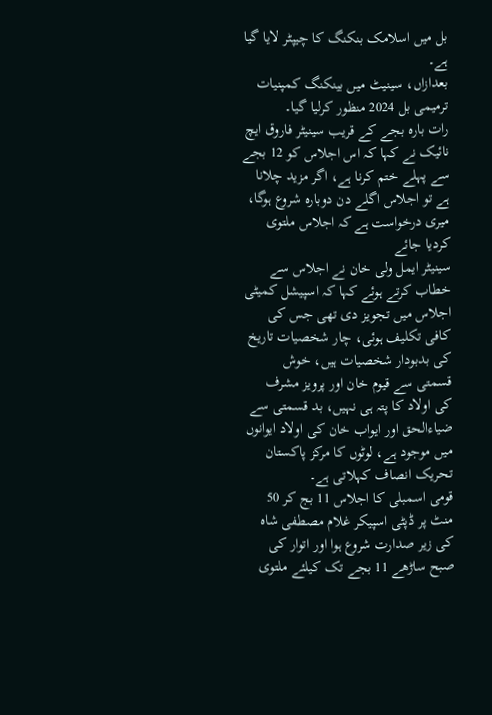بل میں اسلامک بنکنگ کا چیپٹر لایا گیا ہے۔
بعدازاں، سینیٹ میں بینکنگ کمپنیات ترمیمی بل 2024 منظور کرلیا گیا۔
رات بارہ بجے کے قریب سینیٹر فاروق ایچ نائیک نے کہا کہ اس اجلاس کو 12 بجے سے پہلے ختم کرنا ہے، اگر مزید چلانا ہے تو اجلاس اگلے دن دوبارہ شروع ہوگا، میری درخواست ہے کہ اجلاس ملتوی کردیا جائے
سینیٹر ایمل ولی خان نے اجلاس سے خطاب کرتے ہوئے کہا کہ اسپیشل کمیٹی اجلاس میں تجویز دی تھی جس کی کافی تکلیف ہوئی، چار شخصیات تاریخ کی بدبودار شخصیات ہیں، خوش قسمتی سے قیوم خان اور پرویز مشرف کی اولاد کا پتہ ہی نہیں، بد قسمتی سے ضیاءالحق اور ایواب خان کی اولاد ایوانوں میں موجود ہے، لوٹوں کا مرکز پاکستان تحریک انصاف کہلاتی ہے۔
قومی اسمبلی کا اجلاس 11 بج کر 50 منٹ پر ڈپٹی اسپیکر غلام مصطفی شاہ کی زیر صدارت شروع ہوا اور اتوار کی صبح ساڑھے 11 بجے تک کیلئے ملتوی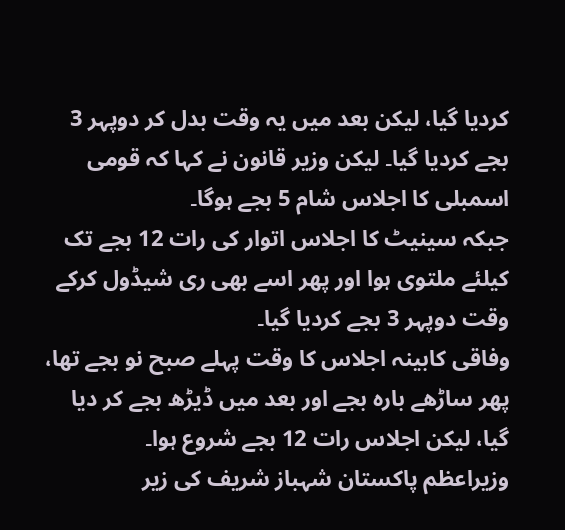کردیا گیا، لیکن بعد میں یہ وقت بدل کر دوپہر 3 بجے کردیا گیا۔ لیکن وزیر قانون نے کہا کہ قومی اسمبلی کا اجلاس شام 5 بجے ہوگا۔
جبکہ سینیٹ کا اجلاس اتوار کی رات 12 بجے تک کیلئے ملتوی ہوا اور پھر اسے بھی ری شیڈول کرکے وقت دوپہر 3 بجے کردیا گیا۔
وفاقی کابینہ اجلاس کا وقت پہلے صبح نو بجے تھا، پھر ساڑھے بارہ بجے اور بعد میں ڈیڑھ بجے کر دیا گیا، لیکن اجلاس رات 12 بجے شروع ہوا۔
وزیراعظم پاکستان شہباز شریف کی زیر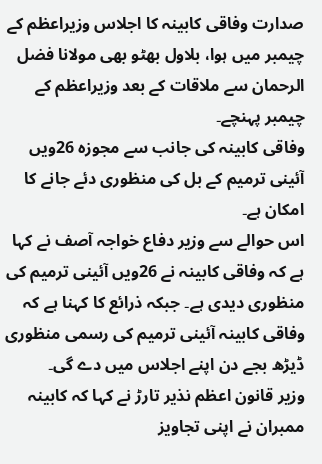صدارت وفاقی کابینہ کا اجلاس وزیراعظم کے چیمبر میں ہوا، بلاول بھٹو بھی مولانا فضل الرحمان سے ملاقات کے بعد وزیراعظم کے چیمبر پہنچے۔
وفاقی کابینہ کی جانب سے مجوزہ 26ویں آئینی ترمیم کے بل کی منظوری دئے جانے کا امکان ہے۔
اس حوالے سے وزیر دفاع خواجہ آصف نے کہا ہے کہ وفاقی کابینہ نے 26ویں آئینی ترمیم کی منظوری دیدی ہے۔ جبکہ ذرائع کا کہنا ہے کہ وفاقی کابینہ آئینی ترمیم کی رسمی منظوری ڈیڑھ بجے دن اپنے اجلاس میں دے گی۔
وزیر قانون اعظم نذیر تارڑ نے کہا کہ کابینہ ممبران نے اپنی تجاویز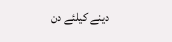دینے کیلئے دن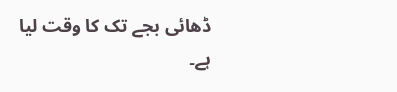ڈھائی بجے تک کا وقت لیا ہے۔